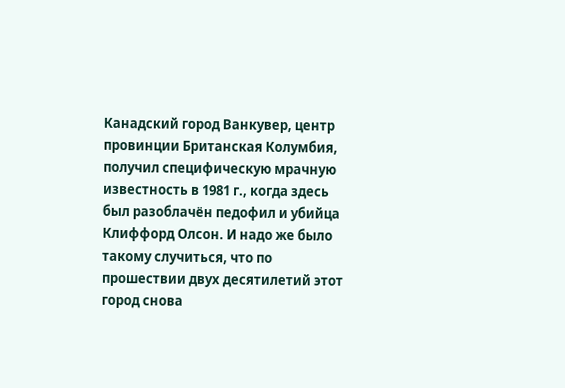Канадский город Ванкувер, центр провинции Британская Колумбия, получил специфическую мрачную известность в 1981 г., когда здесь был разоблачён педофил и убийца Клиффорд Олсон. И надо же было такому случиться, что по прошествии двух десятилетий этот город снова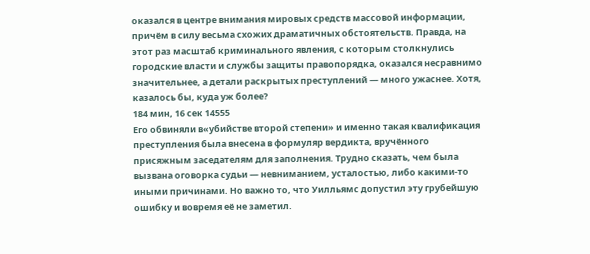оказался в центре внимания мировых средств массовой информации, причём в силу весьма схожих драматичных обстоятельств. Правда, на этот раз масштаб криминального явления, с которым столкнулись городские власти и службы защиты правопорядка, оказался несравнимо значительнее, а детали раскрытых преступлений — много ужаснее. Хотя, казалось бы, куда уж более?
184 мин, 16 сек 14555
Его обвиняли в«убийстве второй степени» и именно такая квалификация преступления была внесена в формуляр вердикта, вручённого присяжным заседателям для заполнения. Трудно сказать, чем была вызвана оговорка судьи — невниманием, усталостью, либо какими-то иными причинами. Но важно то, что Уилльямс допустил эту грубейшую ошибку и вовремя её не заметил.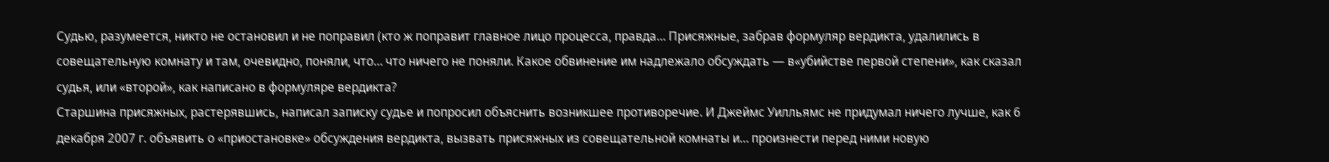Судью, разумеется, никто не остановил и не поправил (кто ж поправит главное лицо процесса, правда… Присяжные, забрав формуляр вердикта, удалились в совещательную комнату и там, очевидно, поняли, что… что ничего не поняли. Какое обвинение им надлежало обсуждать — в«убийстве первой степени», как сказал судья, или «второй», как написано в формуляре вердикта?
Старшина присяжных, растерявшись, написал записку судье и попросил объяснить возникшее противоречие. И Джеймс Уилльямс не придумал ничего лучше, как 6 декабря 2007 г. объявить о «приостановке» обсуждения вердикта, вызвать присяжных из совещательной комнаты и… произнести перед ними новую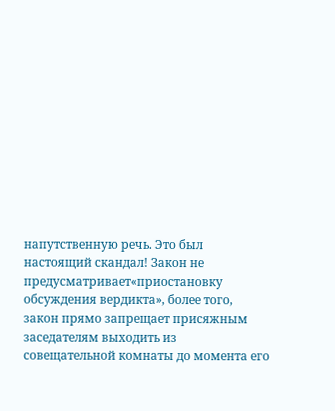напутственную речь. Это был настоящий скандал! Закон не предусматривает«приостановку обсуждения вердикта», более того, закон прямо запрещает присяжным заседателям выходить из совещательной комнаты до момента его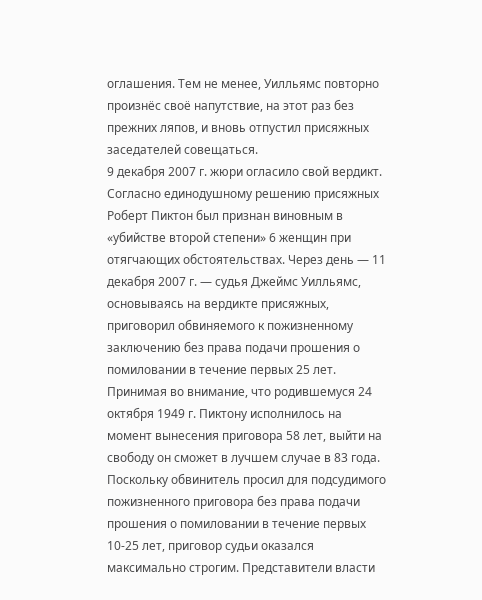оглашения. Тем не менее, Уилльямс повторно произнёс своё напутствие, на этот раз без прежних ляпов, и вновь отпустил присяжных заседателей совещаться.
9 декабря 2007 г. жюри огласило свой вердикт. Согласно единодушному решению присяжных Роберт Пиктон был признан виновным в «убийстве второй степени» 6 женщин при отягчающих обстоятельствах. Через день — 11 декабря 2007 г. — судья Джеймс Уилльямс, основываясь на вердикте присяжных, приговорил обвиняемого к пожизненному заключению без права подачи прошения о помиловании в течение первых 25 лет. Принимая во внимание, что родившемуся 24 октября 1949 г. Пиктону исполнилось на момент вынесения приговора 58 лет, выйти на свободу он сможет в лучшем случае в 83 года.
Поскольку обвинитель просил для подсудимого пожизненного приговора без права подачи прошения о помиловании в течение первых 10-25 лет, приговор судьи оказался максимально строгим. Представители власти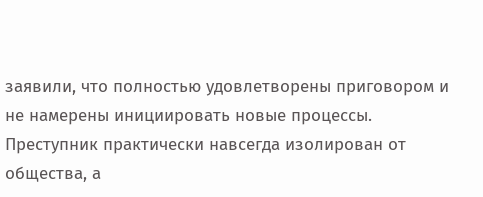заявили, что полностью удовлетворены приговором и не намерены инициировать новые процессы. Преступник практически навсегда изолирован от общества, а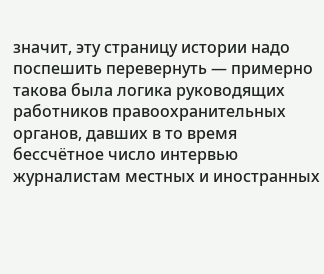значит, эту страницу истории надо поспешить перевернуть — примерно такова была логика руководящих работников правоохранительных органов, давших в то время бессчётное число интервью журналистам местных и иностранных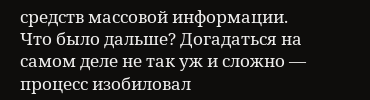средств массовой информации.
Что было дальше? Догадаться на самом деле не так уж и сложно — процесс изобиловал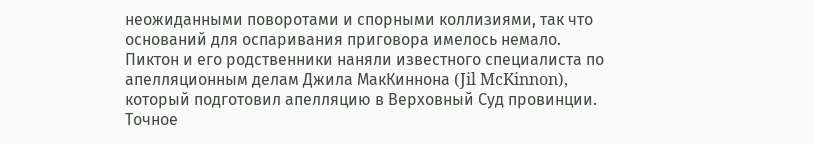неожиданными поворотами и спорными коллизиями, так что оснований для оспаривания приговора имелось немало. Пиктон и его родственники наняли известного специалиста по апелляционным делам Джила МакКиннона (Jil McKinnon), который подготовил апелляцию в Верховный Суд провинции. Точное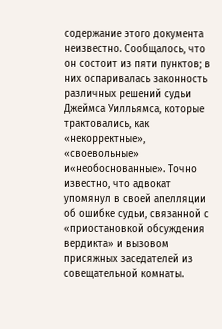содержание этого документа неизвестно. Сообщалось, что он состоит из пяти пунктов; в них оспаривалась законность различных решений судьи Джеймса Уилльямса, которые трактовались, как «некорректные», «своевольные» и«необоснованные». Точно известно, что адвокат упомянул в своей апелляции об ошибке судьи, связанной с «приостановкой обсуждения вердикта» и вызовом присяжных заседателей из совещательной комнаты.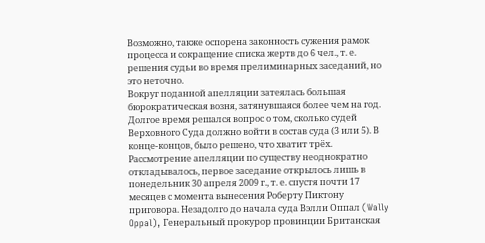Возможно, также оспорена законность сужения рамок процесса и сокращение списка жертв до 6 чел., т. е. решения судьи во время прелиминарных заседаний, но это неточно.
Вокруг поданной апелляции затеялась большая бюрократическая возня, затянувшаяся более чем на год. Долгое время решался вопрос о том, сколько судей Верховного Суда должно войти в состав суда (3 или 5). В конце-концов, было решено, что хватит трёх. Рассмотрение апелляции по существу неоднократно откладывалось, первое заседание открылось лишь в понедельник 30 апреля 2009 г., т. е. спустя почти 17 месяцев с момента вынесения Роберту Пиктону приговора. Незадолго до начала суда Вэлли Оппал (Wally Oppal), Генеральный прокурор провинции Британская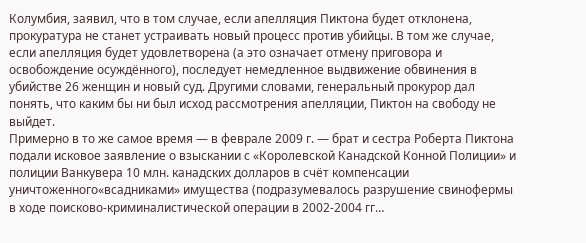Колумбия, заявил, что в том случае, если апелляция Пиктона будет отклонена, прокуратура не станет устраивать новый процесс против убийцы. В том же случае, если апелляция будет удовлетворена (а это означает отмену приговора и освобождение осуждённого), последует немедленное выдвижение обвинения в убийстве 26 женщин и новый суд. Другими словами, генеральный прокурор дал понять, что каким бы ни был исход рассмотрения апелляции, Пиктон на свободу не выйдет.
Примерно в то же самое время — в феврале 2009 г. — брат и сестра Роберта Пиктона подали исковое заявление о взыскании с «Королевской Канадской Конной Полиции» и полиции Ванкувера 10 млн. канадских долларов в счёт компенсации уничтоженного«всадниками» имущества (подразумевалось разрушение свинофермы в ходе поисково-криминалистической операции в 2002-2004 гг…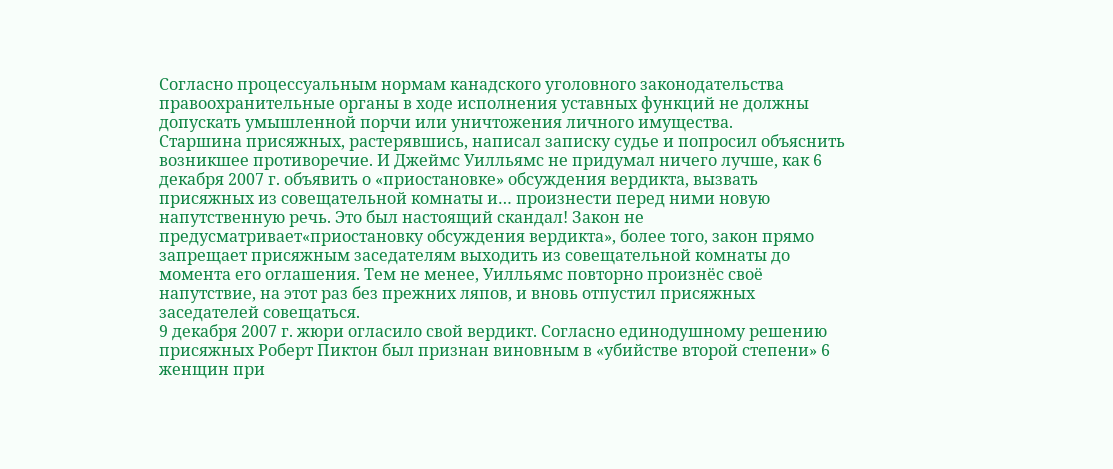Согласно процессуальным нормам канадского уголовного законодательства правоохранительные органы в ходе исполнения уставных функций не должны допускать умышленной порчи или уничтожения личного имущества.
Старшина присяжных, растерявшись, написал записку судье и попросил объяснить возникшее противоречие. И Джеймс Уилльямс не придумал ничего лучше, как 6 декабря 2007 г. объявить о «приостановке» обсуждения вердикта, вызвать присяжных из совещательной комнаты и… произнести перед ними новую напутственную речь. Это был настоящий скандал! Закон не предусматривает«приостановку обсуждения вердикта», более того, закон прямо запрещает присяжным заседателям выходить из совещательной комнаты до момента его оглашения. Тем не менее, Уилльямс повторно произнёс своё напутствие, на этот раз без прежних ляпов, и вновь отпустил присяжных заседателей совещаться.
9 декабря 2007 г. жюри огласило свой вердикт. Согласно единодушному решению присяжных Роберт Пиктон был признан виновным в «убийстве второй степени» 6 женщин при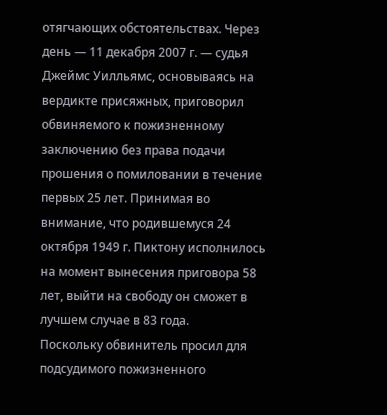отягчающих обстоятельствах. Через день — 11 декабря 2007 г. — судья Джеймс Уилльямс, основываясь на вердикте присяжных, приговорил обвиняемого к пожизненному заключению без права подачи прошения о помиловании в течение первых 25 лет. Принимая во внимание, что родившемуся 24 октября 1949 г. Пиктону исполнилось на момент вынесения приговора 58 лет, выйти на свободу он сможет в лучшем случае в 83 года.
Поскольку обвинитель просил для подсудимого пожизненного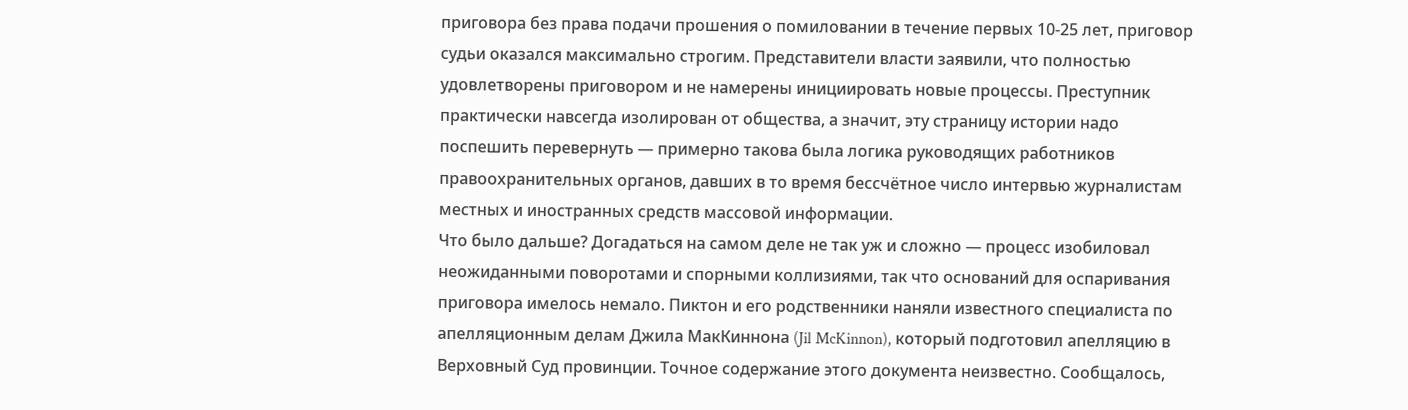приговора без права подачи прошения о помиловании в течение первых 10-25 лет, приговор судьи оказался максимально строгим. Представители власти заявили, что полностью удовлетворены приговором и не намерены инициировать новые процессы. Преступник практически навсегда изолирован от общества, а значит, эту страницу истории надо поспешить перевернуть — примерно такова была логика руководящих работников правоохранительных органов, давших в то время бессчётное число интервью журналистам местных и иностранных средств массовой информации.
Что было дальше? Догадаться на самом деле не так уж и сложно — процесс изобиловал неожиданными поворотами и спорными коллизиями, так что оснований для оспаривания приговора имелось немало. Пиктон и его родственники наняли известного специалиста по апелляционным делам Джила МакКиннона (Jil McKinnon), который подготовил апелляцию в Верховный Суд провинции. Точное содержание этого документа неизвестно. Сообщалось,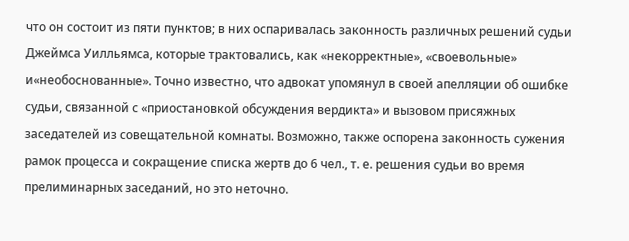что он состоит из пяти пунктов; в них оспаривалась законность различных решений судьи Джеймса Уилльямса, которые трактовались, как «некорректные», «своевольные» и«необоснованные». Точно известно, что адвокат упомянул в своей апелляции об ошибке судьи, связанной с «приостановкой обсуждения вердикта» и вызовом присяжных заседателей из совещательной комнаты. Возможно, также оспорена законность сужения рамок процесса и сокращение списка жертв до 6 чел., т. е. решения судьи во время прелиминарных заседаний, но это неточно.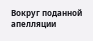Вокруг поданной апелляции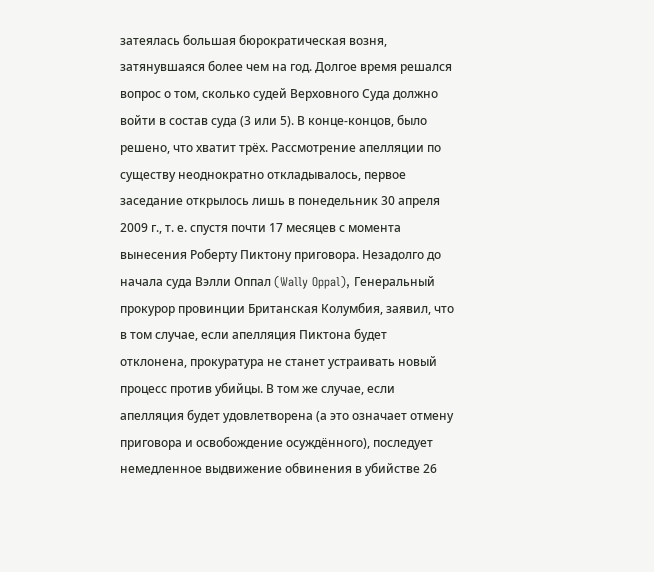затеялась большая бюрократическая возня, затянувшаяся более чем на год. Долгое время решался вопрос о том, сколько судей Верховного Суда должно войти в состав суда (3 или 5). В конце-концов, было решено, что хватит трёх. Рассмотрение апелляции по существу неоднократно откладывалось, первое заседание открылось лишь в понедельник 30 апреля 2009 г., т. е. спустя почти 17 месяцев с момента вынесения Роберту Пиктону приговора. Незадолго до начала суда Вэлли Оппал (Wally Oppal), Генеральный прокурор провинции Британская Колумбия, заявил, что в том случае, если апелляция Пиктона будет отклонена, прокуратура не станет устраивать новый процесс против убийцы. В том же случае, если апелляция будет удовлетворена (а это означает отмену приговора и освобождение осуждённого), последует немедленное выдвижение обвинения в убийстве 26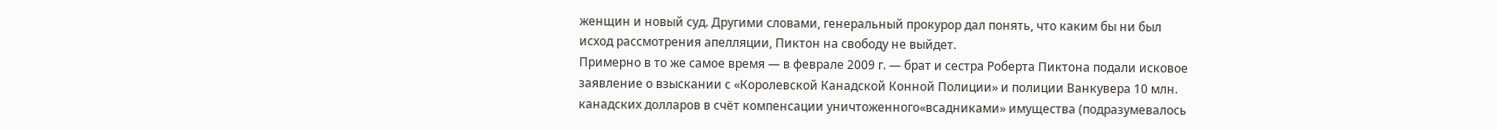женщин и новый суд. Другими словами, генеральный прокурор дал понять, что каким бы ни был исход рассмотрения апелляции, Пиктон на свободу не выйдет.
Примерно в то же самое время — в феврале 2009 г. — брат и сестра Роберта Пиктона подали исковое заявление о взыскании с «Королевской Канадской Конной Полиции» и полиции Ванкувера 10 млн. канадских долларов в счёт компенсации уничтоженного«всадниками» имущества (подразумевалось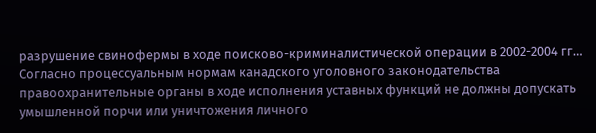разрушение свинофермы в ходе поисково-криминалистической операции в 2002-2004 гг… Согласно процессуальным нормам канадского уголовного законодательства правоохранительные органы в ходе исполнения уставных функций не должны допускать умышленной порчи или уничтожения личного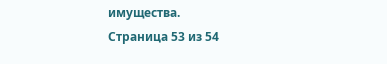имущества.
Страница 53 из 54